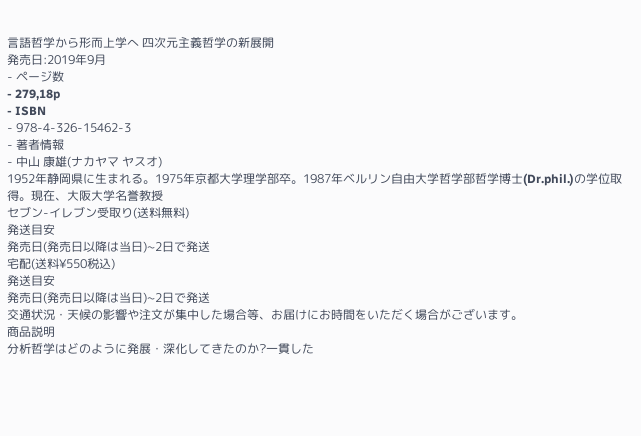言語哲学から形而上学へ 四次元主義哲学の新展開
発売日:2019年9月
- ページ数
- 279,18p
- ISBN
- 978-4-326-15462-3
- 著者情報
- 中山 康雄(ナカヤマ ヤスオ)
1952年静岡県に生まれる。1975年京都大学理学部卒。1987年ベルリン自由大学哲学部哲学博士(Dr.phil.)の学位取得。現在、大阪大学名誉教授
セブン-イレブン受取り(送料無料)
発送目安
発売日(発売日以降は当日)~2日で発送
宅配(送料¥550税込)
発送目安
発売日(発売日以降は当日)~2日で発送
交通状況・天候の影響や注文が集中した場合等、お届けにお時間をいただく場合がございます。
商品説明
分析哲学はどのように発展・深化してきたのか?一貫した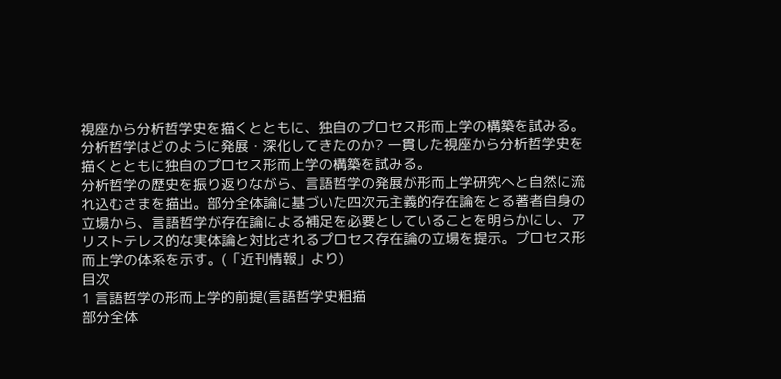視座から分析哲学史を描くとともに、独自のプロセス形而上学の構築を試みる。
分析哲学はどのように発展・深化してきたのか? 一貫した視座から分析哲学史を描くとともに独自のプロセス形而上学の構築を試みる。
分析哲学の歴史を振り返りながら、言語哲学の発展が形而上学研究へと自然に流れ込むさまを描出。部分全体論に基づいた四次元主義的存在論をとる著者自身の立場から、言語哲学が存在論による補足を必要としていることを明らかにし、アリストテレス的な実体論と対比されるプロセス存在論の立場を提示。プロセス形而上学の体系を示す。(「近刊情報」より)
目次
1 言語哲学の形而上学的前提(言語哲学史粗描
部分全体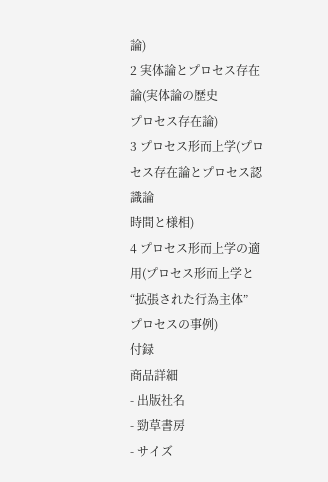論)
2 実体論とプロセス存在論(実体論の歴史
プロセス存在論)
3 プロセス形而上学(プロセス存在論とプロセス認識論
時間と様相)
4 プロセス形而上学の適用(プロセス形而上学と“拡張された行為主体”
プロセスの事例)
付録
商品詳細
- 出版社名
- 勁草書房
- サイズ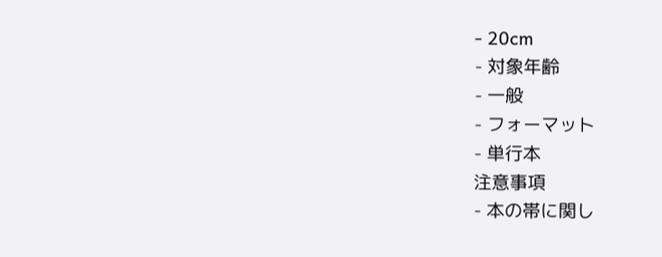- 20cm
- 対象年齢
- 一般
- フォーマット
- 単行本
注意事項
- 本の帯に関し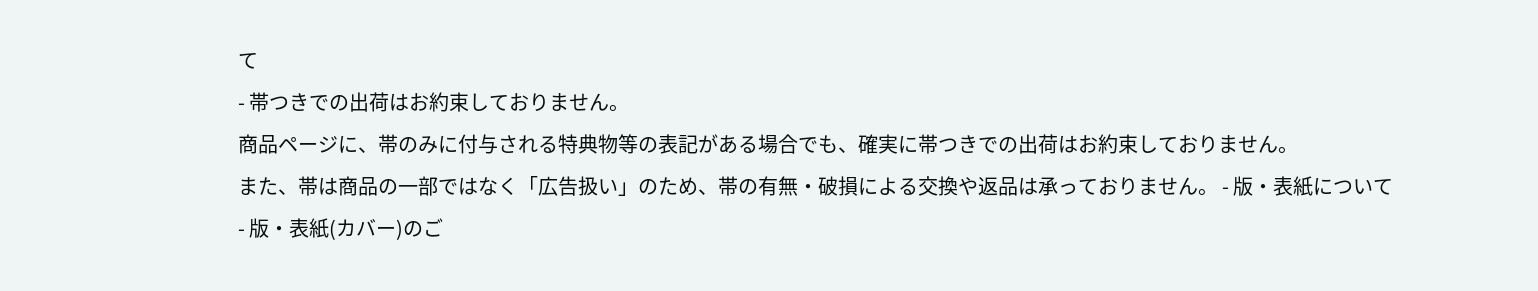て
- 帯つきでの出荷はお約束しておりません。
商品ページに、帯のみに付与される特典物等の表記がある場合でも、確実に帯つきでの出荷はお約束しておりません。
また、帯は商品の一部ではなく「広告扱い」のため、帯の有無・破損による交換や返品は承っておりません。 - 版・表紙について
- 版・表紙(カバー)のご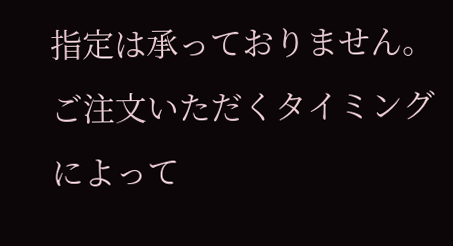指定は承っておりません。ご注文いただくタイミングによって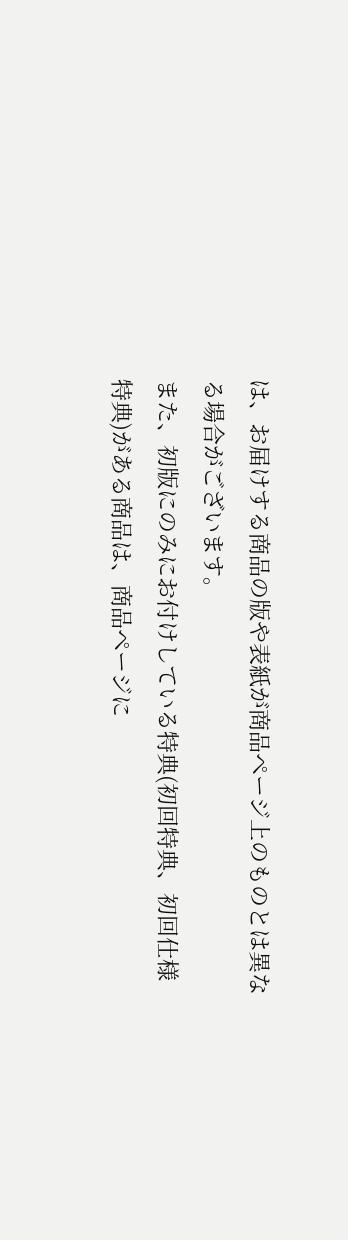は、お届けする商品の版や表紙が商品ページ上のものとは異なる場合がございます。
また、初版にのみにお付けしている特典(初回特典、初回仕様特典)がある商品は、商品ページに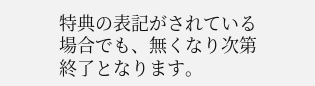特典の表記がされている場合でも、無くなり次第終了となります。